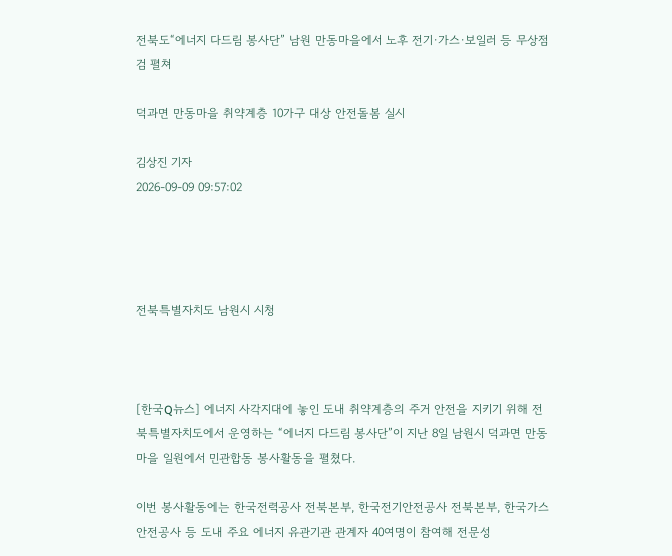전북도“에너지 다드림 봉사단” 남원 만동마을에서 노후 전기·가스·보일러 등 무상점검 펼쳐

덕과면 만동마을 취약계층 10가구 대상 안전돌봄 실시

김상진 기자
2026-09-09 09:57:02




전북특별자치도 남원시 시청



[한국Q뉴스] 에너지 사각지대에 놓인 도내 취약계층의 주거 안전을 지키기 위해 전북특별자치도에서 운영하는 “에너지 다드림 봉사단”이 지난 8일 남원시 덕과면 만동마을 일원에서 민관합동 봉사활동을 펼쳤다.

이번 봉사활동에는 한국전력공사 전북본부, 한국전기안전공사 전북본부, 한국가스안전공사 등 도내 주요 에너지 유관기관 관계자 40여명이 참여해 전문성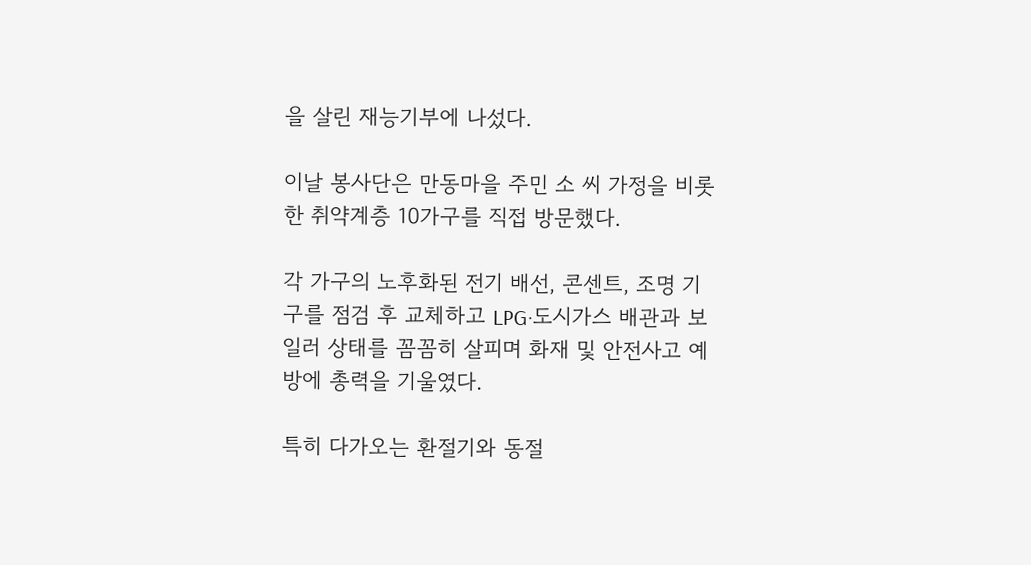을 살린 재능기부에 나섰다.

이날 봉사단은 만동마을 주민 소 씨 가정을 비롯한 취약계층 10가구를 직접 방문했다.

각 가구의 노후화된 전기 배선, 콘센트, 조명 기구를 점검 후 교체하고 LPG·도시가스 배관과 보일러 상태를 꼼꼼히 살피며 화재 및 안전사고 예방에 총력을 기울였다.

특히 다가오는 환절기와 동절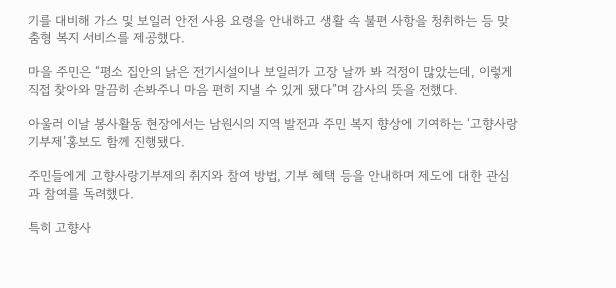기를 대비해 가스 및 보일러 안전 사용 요령을 안내하고 생활 속 불편 사항을 청취하는 등 맞춤형 복지 서비스를 제공했다.

마을 주민은 “평소 집안의 낡은 전기시설이나 보일러가 고장 날까 봐 걱정이 많았는데, 이렇게 직접 찾아와 말끔히 손봐주니 마음 편히 지낼 수 있게 됐다”며 감사의 뜻을 전했다.

아울러 이날 봉사활동 현장에서는 남원시의 지역 발전과 주민 복지 향상에 기여하는 ‘고향사랑기부제’홍보도 함께 진행됐다.

주민들에게 고향사랑기부제의 취지와 참여 방법, 기부 혜택 등을 안내하며 제도에 대한 관심과 참여를 독려했다.

특히 고향사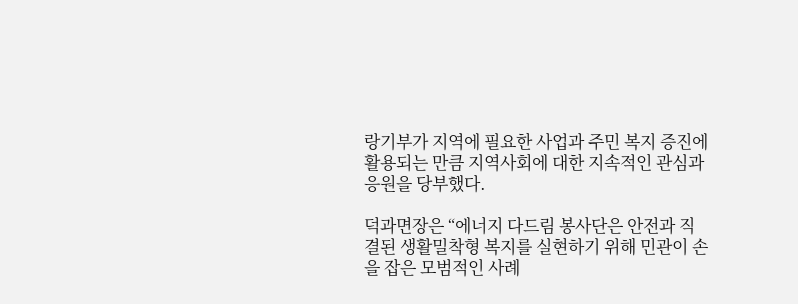랑기부가 지역에 필요한 사업과 주민 복지 증진에 활용되는 만큼 지역사회에 대한 지속적인 관심과 응원을 당부했다.

덕과면장은 “에너지 다드림 봉사단은 안전과 직결된 생활밀착형 복지를 실현하기 위해 민관이 손을 잡은 모범적인 사례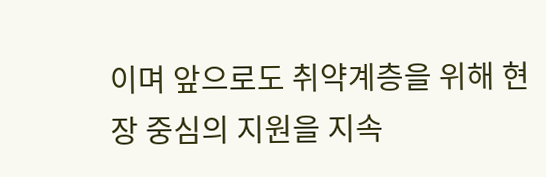이며 앞으로도 취약계층을 위해 현장 중심의 지원을 지속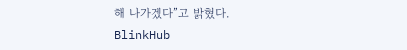해 나가겠다”고 밝혔다.
BlinkHub